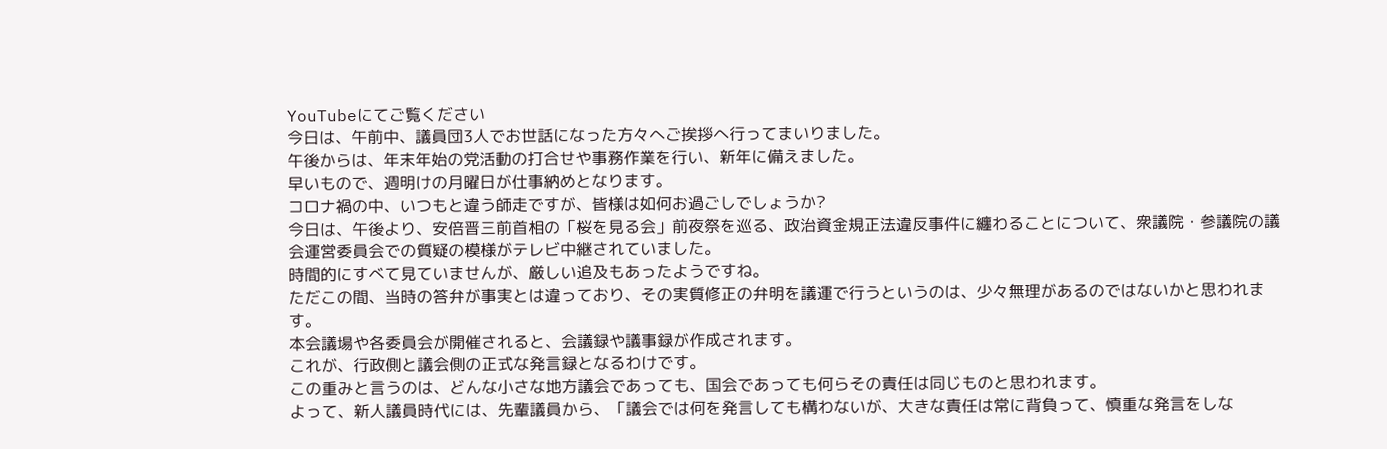YouTubeにてご覧ください
今日は、午前中、議員団3人でお世話になった方々へご挨拶へ行ってまいりました。
午後からは、年末年始の党活動の打合せや事務作業を行い、新年に備えました。
早いもので、週明けの月曜日が仕事納めとなります。
コロナ禍の中、いつもと違う師走ですが、皆様は如何お過ごしでしょうか?
今日は、午後より、安倍晋三前首相の「桜を見る会」前夜祭を巡る、政治資金規正法違反事件に纏わることについて、衆議院・参議院の議会運営委員会での質疑の模様がテレビ中継されていました。
時間的にすべて見ていませんが、厳しい追及もあったようですね。
ただこの間、当時の答弁が事実とは違っており、その実質修正の弁明を議運で行うというのは、少々無理があるのではないかと思われます。
本会議場や各委員会が開催されると、会議録や議事録が作成されます。
これが、行政側と議会側の正式な発言録となるわけです。
この重みと言うのは、どんな小さな地方議会であっても、国会であっても何らその責任は同じものと思われます。
よって、新人議員時代には、先輩議員から、「議会では何を発言しても構わないが、大きな責任は常に背負って、慎重な発言をしな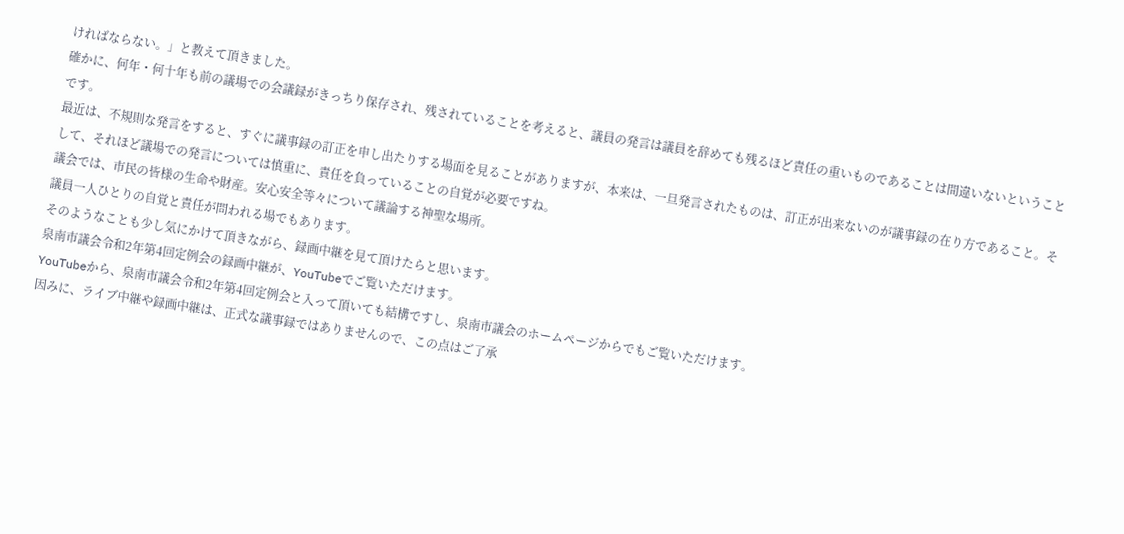ければならない。」と教えて頂きました。
確かに、何年・何十年も前の議場での会議録がきっちり保存され、残されていることを考えると、議員の発言は議員を辞めても残るほど責任の重いものであることは間違いないということです。
最近は、不規則な発言をすると、すぐに議事録の訂正を申し出たりする場面を見ることがありますが、本来は、一旦発言されたものは、訂正が出来ないのが議事録の在り方であること。そして、それほど議場での発言については慎重に、責任を負っていることの自覚が必要ですね。
議会では、市民の皆様の生命や財産。安心安全等々について議論する神聖な場所。
議員一人ひとりの自覚と責任が問われる場でもあります。
そのようなことも少し気にかけて頂きながら、録画中継を見て頂けたらと思います。
泉南市議会令和2年第4回定例会の録画中継が、YouTubeでご覧いただけます。
YouTubeから、泉南市議会令和2年第4回定例会と入って頂いても結構ですし、泉南市議会のホームページからでもご覧いただけます。
因みに、ライブ中継や録画中継は、正式な議事録ではありませんので、この点はご了承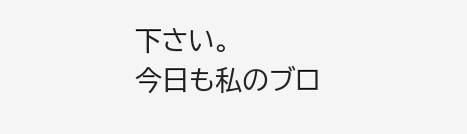下さい。
今日も私のブロ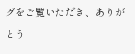グをご覧いただき、ありがとう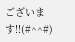ございます!!(#^^#)